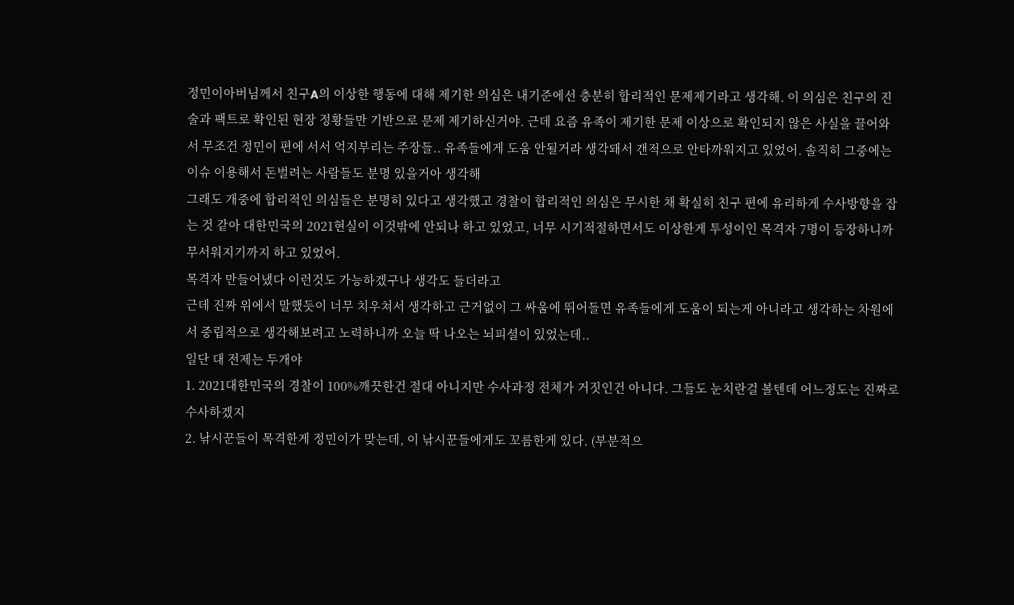정민이아버님께서 친구A의 이상한 행동에 대해 제기한 의심은 내기준에선 충분히 합리적인 문제제기라고 생각해. 이 의심은 친구의 진술과 팩트로 확인된 현장 정황들만 기반으로 문제 제기하신거야. 근데 요즘 유족이 제기한 문제 이상으로 확인되지 않은 사실을 끌어와서 무조건 정민이 편에 서서 억지부리는 주장들.. 유족들에게 도움 안될거라 생각돼서 갠적으로 안타까워지고 있었어. 솔직히 그중에는 이슈 이용해서 돈벌려는 사람들도 분명 있을거아 생각해
그래도 개중에 합리적인 의심들은 분명히 있다고 생각했고 경찰이 합리적인 의심은 무시한 채 확실히 친구 편에 유리하게 수사방향을 잡는 것 같아 대한민국의 2021현실이 이것밖에 안되나 하고 있었고, 너무 시기적절하면서도 이상한게 투성이인 목격자 7명이 등장하니까 무서워지기까지 하고 있었어.
목격자 만들어냈다 이런것도 가능하겠구나 생각도 들더라고
근데 진짜 위에서 말했듯이 너무 치우쳐서 생각하고 근거없이 그 싸움에 뛰어들면 유족들에게 도움이 되는게 아니라고 생각하는 차원에서 중립적으로 생각해보려고 노력하니까 오늘 딱 나오는 뇌피셜이 있었는데..
일단 대 전제는 두개야
1. 2021대한민국의 경찰이 100%깨끗한건 절대 아니지만 수사과정 전체가 거짓인건 아니다. 그들도 눈치란걸 볼텐데 어느정도는 진짜로 수사하겠지
2. 낚시꾼들이 목격한게 정민이가 맞는데, 이 낚시꾼들에게도 꼬름한게 있다. (부분적으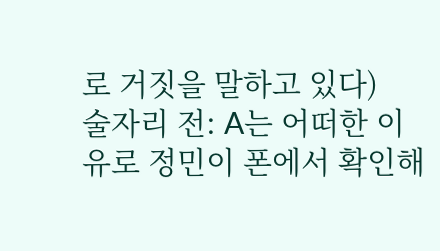로 거짓을 말하고 있다)
술자리 전: A는 어떠한 이유로 정민이 폰에서 확인해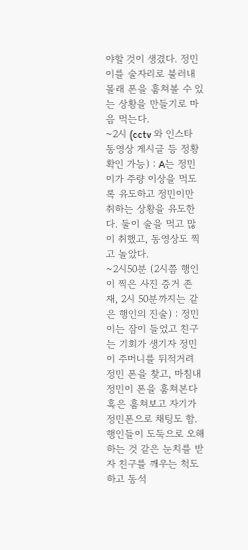야할 것이 생겼다. 정민이를 술자리로 불러내 몰래 폰을 훔쳐볼 수 있는 상황을 만들기로 마음 먹는다.
~2시 (cctv 와 인스타 동영상 게시글 등 정황 확인 가능) : A는 정민이가 주량 이상을 먹도록 유도하고 정민이만 취하는 상황을 유도한다. 둘이 술을 먹고 많이 취했고, 동영상도 찍고 놀았다.
~2시50분 (2시쯤 행인이 찍은 사진 증거 존재, 2시 50분까지는 같은 행인의 진술) : 정민이는 잠이 들었고 친구는 기회가 생기자 정민이 주머니를 뒤적거려 정민 폰을 찾고, 마침내 정민이 폰을 훔쳐본다 혹은 훔쳐보고 자기가 정민폰으로 채팅도 함. 행인들이 도둑으로 오해하는 것 같은 눈치를 받자 친구를 깨우는 척도 하고 동석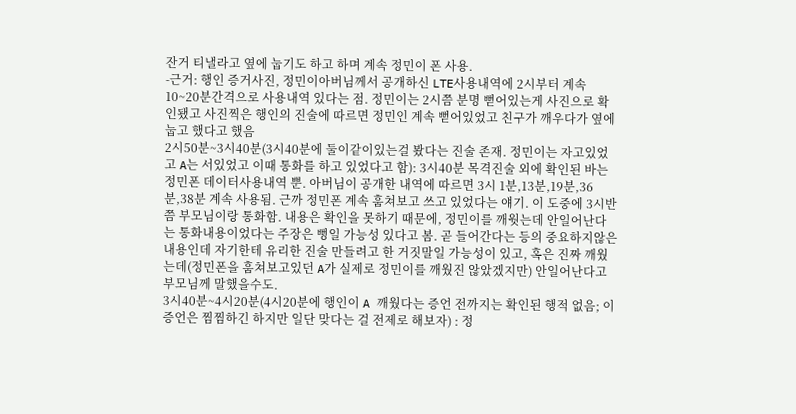잔거 티낼라고 옆에 눕기도 하고 하며 계속 정민이 폰 사용.
-근거: 행인 증거사진, 정민이아버님께서 공개하신 LTE사용내역에 2시부터 계속 10~20분간격으로 사용내역 있다는 점. 정민이는 2시쯤 분명 뻗어있는게 사진으로 확인됐고 사진찍은 행인의 진술에 따르면 정민인 계속 뻗어있었고 친구가 깨우다가 옆에 눕고 했다고 했음
2시50분~3시40분(3시40분에 둘이같이있는걸 봤다는 진술 존재. 정민이는 자고있었고 A는 서있었고 이때 통화를 하고 있었다고 함): 3시40분 목격진술 외에 확인된 바는 정민폰 데이터사용내역 뿐. 아버님이 공개한 내역에 따르면 3시 1분,13분,19분,36분,38분 계속 사용됨. 근까 정민폰 계속 훔쳐보고 쓰고 있었다는 얘기. 이 도중에 3시반쯤 부모님이랑 통화함. 내용은 확인을 못하기 때문에, 정민이를 깨웟는데 안일어난다는 통화내용이었다는 주장은 뻥일 가능성 있다고 봄. 곧 들어간다는 등의 중요하지않은 내용인데 자기한테 유리한 진술 만들려고 한 거짓말일 가능성이 있고, 혹은 진짜 깨웠는데(정민폰을 훔쳐보고있던 A가 실제로 정민이를 깨웠진 않았겠지만) 안일어난다고 부모님께 말했을수도.
3시40분~4시20분(4시20분에 행인이 A 깨웠다는 증언 전까지는 확인된 행적 없음; 이 증언은 찜찜하긴 하지만 일단 맞다는 걸 전제로 해보자) : 정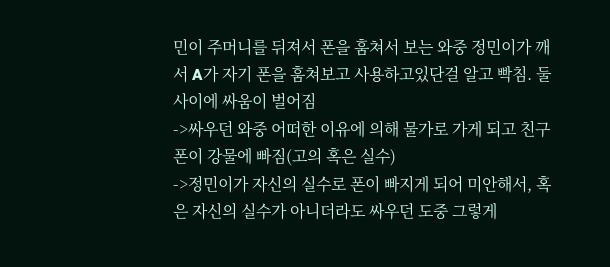민이 주머니를 뒤져서 폰을 훔쳐서 보는 와중 정민이가 깨서 A가 자기 폰을 훔쳐보고 사용하고있단걸 알고 빡침. 둘 사이에 싸움이 벌어짐
->싸우던 와중 어떠한 이유에 의해 물가로 가게 되고 친구 폰이 강물에 빠짐(고의 혹은 실수)
->정민이가 자신의 실수로 폰이 빠지게 되어 미안해서, 혹은 자신의 실수가 아니더라도 싸우던 도중 그렇게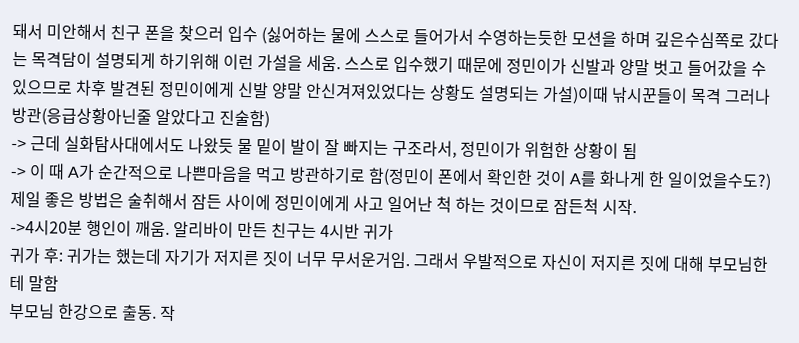돼서 미안해서 친구 폰을 찾으러 입수 (싫어하는 물에 스스로 들어가서 수영하는듯한 모션을 하며 깊은수심쪽로 갔다는 목격담이 설명되게 하기위해 이런 가설을 세움. 스스로 입수했기 때문에 정민이가 신발과 양말 벗고 들어갔을 수 있으므로 차후 발견된 정민이에게 신발 양말 안신겨져있었다는 상황도 설명되는 가설)이때 낚시꾼들이 목격 그러나 방관(응급상황아닌줄 알았다고 진술함)
-> 근데 실화탐사대에서도 나왔듯 물 밑이 발이 잘 빠지는 구조라서, 정민이가 위험한 상황이 됨
-> 이 때 A가 순간적으로 나쁜마음을 먹고 방관하기로 함(정민이 폰에서 확인한 것이 A를 화나게 한 일이었을수도?) 제일 좋은 방법은 술취해서 잠든 사이에 정민이에게 사고 일어난 척 하는 것이므로 잠든척 시작.
->4시20분 행인이 깨움. 알리바이 만든 친구는 4시반 귀가
귀가 후: 귀가는 했는데 자기가 저지른 짓이 너무 무서운거임. 그래서 우발적으로 자신이 저지른 짓에 대해 부모님한테 말함
부모님 한강으로 출동. 작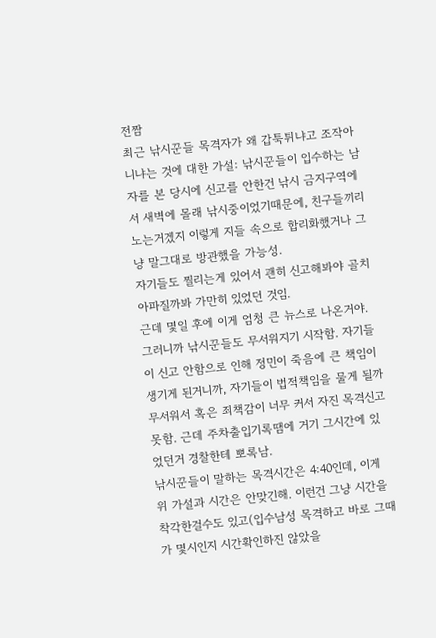전짬
최근 낚시꾼들 목격자가 왜 갑툭튀냐고 조작아니냐는 것에 대한 가설: 낚시꾼들이 입수하는 남자를 본 당시에 신고를 안한건 낚시 금지구역에서 새벽에 몰래 낚시중이었기때문에, 친구들끼리 노는거겠지 이렇게 지들 속으로 합리화했거나 그냥 말그대로 방관했을 가능성.
자기들도 찔리는게 있어서 괜히 신고해봐야 골치아파질까봐 가만히 있었던 것임.
근데 몇일 후에 이게 엄청 큰 뉴스로 나온거야. 그러니까 낚시꾼들도 무서워지기 시작함. 자기들이 신고 안함으로 인해 정민이 죽음에 큰 책임이 생기게 된거니까, 자기들이 법적책임을 물게 될까 무서워서 혹은 죄책감이 너무 커서 자진 목격신고 못함. 근데 주차출입기록땜에 거기 그시간에 있었던거 경찰한테 뽀록남.
낚시꾼들이 말하는 목격시간은 4:40인데, 이게 위 가설과 시간은 안맞긴해. 이런건 그냥 시간을 착각한걸수도 있고(입수남성 목격하고 바로 그때가 몇시인지 시간확인하진 않았을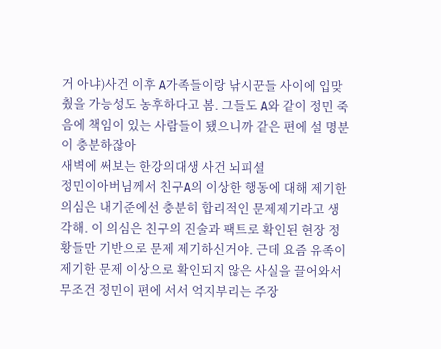거 아냐)사건 이후 A가족들이랑 낚시꾼들 사이에 입맞췄을 가능성도 농후하다고 봄. 그들도 A와 같이 정민 죽음에 책임이 있는 사람들이 됐으니까 같은 편에 설 명분이 충분하잖아
새벽에 써보는 한강의대생 사건 뇌피셜
정민이아버님께서 친구A의 이상한 행동에 대해 제기한 의심은 내기준에선 충분히 합리적인 문제제기라고 생각해. 이 의심은 친구의 진술과 팩트로 확인된 현장 정황들만 기반으로 문제 제기하신거야. 근데 요즘 유족이 제기한 문제 이상으로 확인되지 않은 사실을 끌어와서 무조건 정민이 편에 서서 억지부리는 주장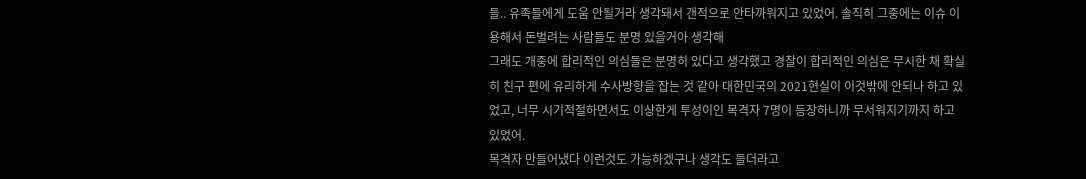들.. 유족들에게 도움 안될거라 생각돼서 갠적으로 안타까워지고 있었어. 솔직히 그중에는 이슈 이용해서 돈벌려는 사람들도 분명 있을거아 생각해
그래도 개중에 합리적인 의심들은 분명히 있다고 생각했고 경찰이 합리적인 의심은 무시한 채 확실히 친구 편에 유리하게 수사방향을 잡는 것 같아 대한민국의 2021현실이 이것밖에 안되나 하고 있었고, 너무 시기적절하면서도 이상한게 투성이인 목격자 7명이 등장하니까 무서워지기까지 하고 있었어.
목격자 만들어냈다 이런것도 가능하겠구나 생각도 들더라고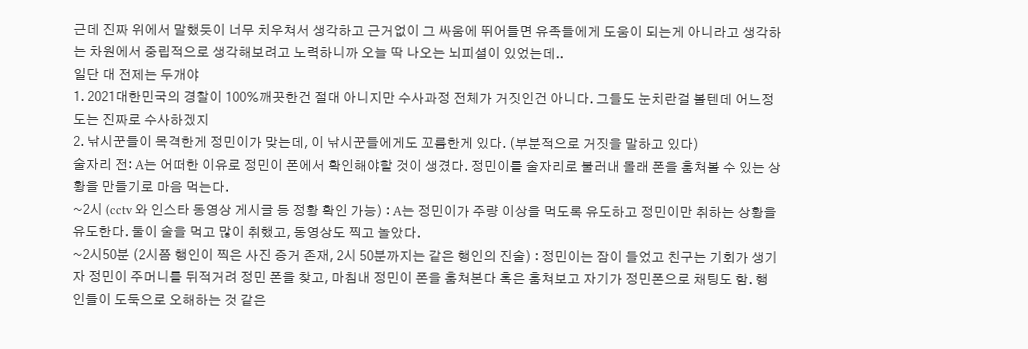근데 진짜 위에서 말했듯이 너무 치우쳐서 생각하고 근거없이 그 싸움에 뛰어들면 유족들에게 도움이 되는게 아니라고 생각하는 차원에서 중립적으로 생각해보려고 노력하니까 오늘 딱 나오는 뇌피셜이 있었는데..
일단 대 전제는 두개야
1. 2021대한민국의 경찰이 100%깨끗한건 절대 아니지만 수사과정 전체가 거짓인건 아니다. 그들도 눈치란걸 볼텐데 어느정도는 진짜로 수사하겠지
2. 낚시꾼들이 목격한게 정민이가 맞는데, 이 낚시꾼들에게도 꼬름한게 있다. (부분적으로 거짓을 말하고 있다)
술자리 전: A는 어떠한 이유로 정민이 폰에서 확인해야할 것이 생겼다. 정민이를 술자리로 불러내 몰래 폰을 훔쳐볼 수 있는 상황을 만들기로 마음 먹는다.
~2시 (cctv 와 인스타 동영상 게시글 등 정황 확인 가능) : A는 정민이가 주량 이상을 먹도록 유도하고 정민이만 취하는 상황을 유도한다. 둘이 술을 먹고 많이 취했고, 동영상도 찍고 놀았다.
~2시50분 (2시쯤 행인이 찍은 사진 증거 존재, 2시 50분까지는 같은 행인의 진술) : 정민이는 잠이 들었고 친구는 기회가 생기자 정민이 주머니를 뒤적거려 정민 폰을 찾고, 마침내 정민이 폰을 훔쳐본다 혹은 훔쳐보고 자기가 정민폰으로 채팅도 함. 행인들이 도둑으로 오해하는 것 같은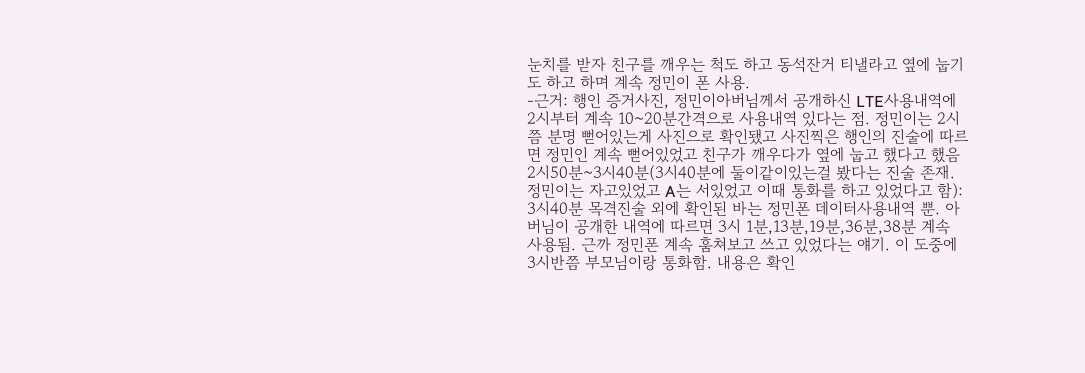눈치를 받자 친구를 깨우는 척도 하고 동석잔거 티낼라고 옆에 눕기도 하고 하며 계속 정민이 폰 사용.
-근거: 행인 증거사진, 정민이아버님께서 공개하신 LTE사용내역에 2시부터 계속 10~20분간격으로 사용내역 있다는 점. 정민이는 2시쯤 분명 뻗어있는게 사진으로 확인됐고 사진찍은 행인의 진술에 따르면 정민인 계속 뻗어있었고 친구가 깨우다가 옆에 눕고 했다고 했음
2시50분~3시40분(3시40분에 둘이같이있는걸 봤다는 진술 존재. 정민이는 자고있었고 A는 서있었고 이때 통화를 하고 있었다고 함): 3시40분 목격진술 외에 확인된 바는 정민폰 데이터사용내역 뿐. 아버님이 공개한 내역에 따르면 3시 1분,13분,19분,36분,38분 계속 사용됨. 근까 정민폰 계속 훔쳐보고 쓰고 있었다는 얘기. 이 도중에 3시반쯤 부모님이랑 통화함. 내용은 확인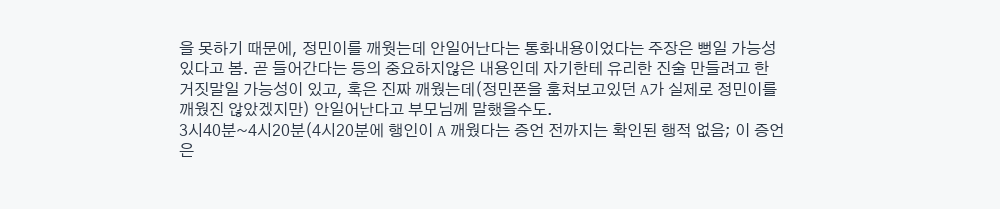을 못하기 때문에, 정민이를 깨웟는데 안일어난다는 통화내용이었다는 주장은 뻥일 가능성 있다고 봄. 곧 들어간다는 등의 중요하지않은 내용인데 자기한테 유리한 진술 만들려고 한 거짓말일 가능성이 있고, 혹은 진짜 깨웠는데(정민폰을 훔쳐보고있던 A가 실제로 정민이를 깨웠진 않았겠지만) 안일어난다고 부모님께 말했을수도.
3시40분~4시20분(4시20분에 행인이 A 깨웠다는 증언 전까지는 확인된 행적 없음; 이 증언은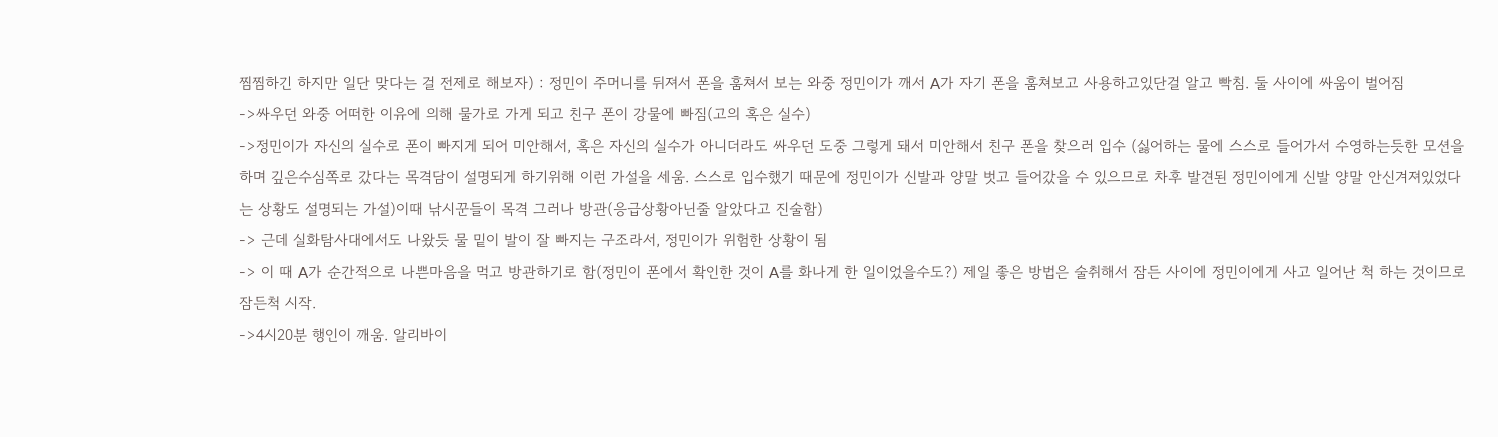찜찜하긴 하지만 일단 맞다는 걸 전제로 해보자) : 정민이 주머니를 뒤져서 폰을 훔쳐서 보는 와중 정민이가 깨서 A가 자기 폰을 훔쳐보고 사용하고있단걸 알고 빡침. 둘 사이에 싸움이 벌어짐
->싸우던 와중 어떠한 이유에 의해 물가로 가게 되고 친구 폰이 강물에 빠짐(고의 혹은 실수)
->정민이가 자신의 실수로 폰이 빠지게 되어 미안해서, 혹은 자신의 실수가 아니더라도 싸우던 도중 그렇게 돼서 미안해서 친구 폰을 찾으러 입수 (싫어하는 물에 스스로 들어가서 수영하는듯한 모션을 하며 깊은수심쪽로 갔다는 목격담이 설명되게 하기위해 이런 가설을 세움. 스스로 입수했기 때문에 정민이가 신발과 양말 벗고 들어갔을 수 있으므로 차후 발견된 정민이에게 신발 양말 안신겨져있었다는 상황도 설명되는 가설)이때 낚시꾼들이 목격 그러나 방관(응급상황아닌줄 알았다고 진술함)
-> 근데 실화탐사대에서도 나왔듯 물 밑이 발이 잘 빠지는 구조라서, 정민이가 위험한 상황이 됨
-> 이 때 A가 순간적으로 나쁜마음을 먹고 방관하기로 함(정민이 폰에서 확인한 것이 A를 화나게 한 일이었을수도?) 제일 좋은 방법은 술취해서 잠든 사이에 정민이에게 사고 일어난 척 하는 것이므로 잠든척 시작.
->4시20분 행인이 깨움. 알리바이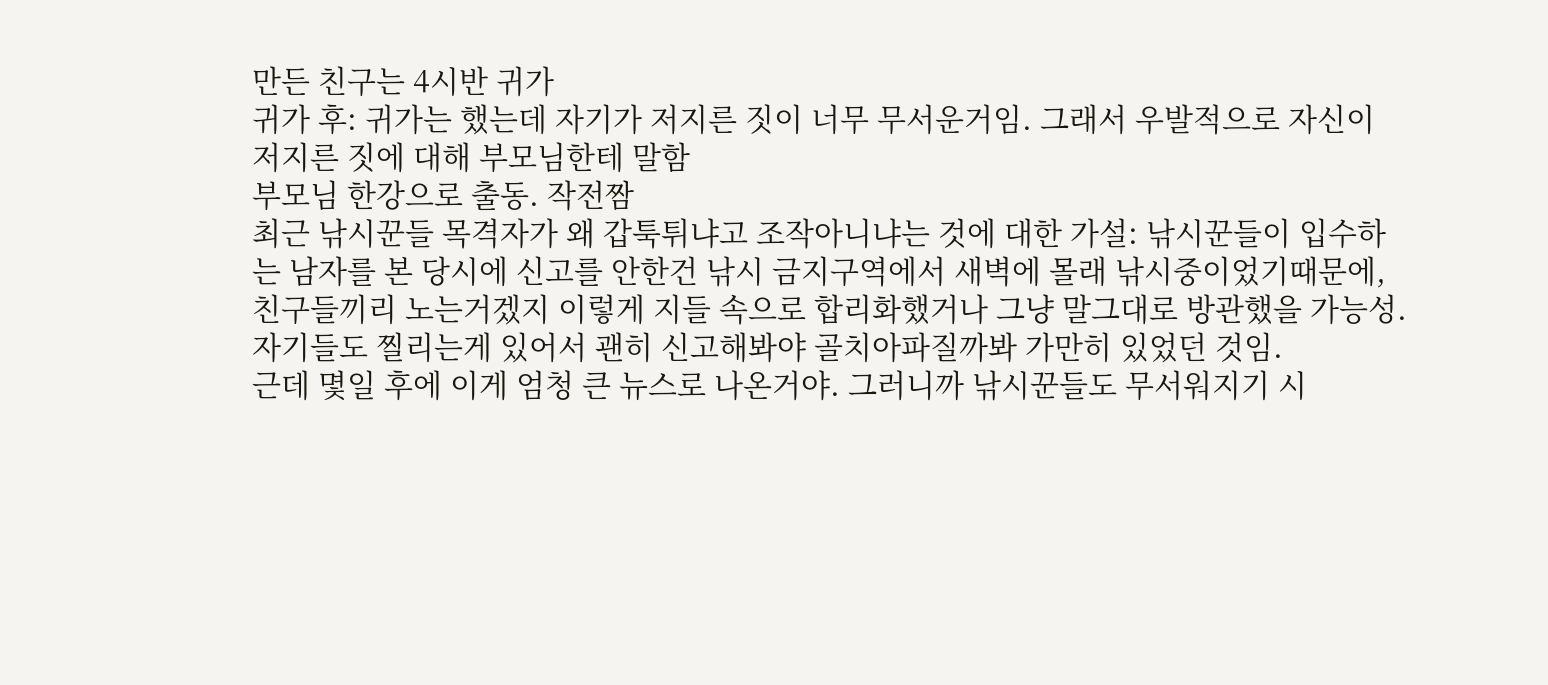만든 친구는 4시반 귀가
귀가 후: 귀가는 했는데 자기가 저지른 짓이 너무 무서운거임. 그래서 우발적으로 자신이 저지른 짓에 대해 부모님한테 말함
부모님 한강으로 출동. 작전짬
최근 낚시꾼들 목격자가 왜 갑툭튀냐고 조작아니냐는 것에 대한 가설: 낚시꾼들이 입수하는 남자를 본 당시에 신고를 안한건 낚시 금지구역에서 새벽에 몰래 낚시중이었기때문에, 친구들끼리 노는거겠지 이렇게 지들 속으로 합리화했거나 그냥 말그대로 방관했을 가능성.
자기들도 찔리는게 있어서 괜히 신고해봐야 골치아파질까봐 가만히 있었던 것임.
근데 몇일 후에 이게 엄청 큰 뉴스로 나온거야. 그러니까 낚시꾼들도 무서워지기 시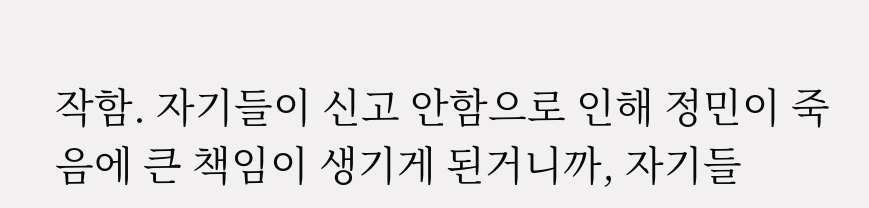작함. 자기들이 신고 안함으로 인해 정민이 죽음에 큰 책임이 생기게 된거니까, 자기들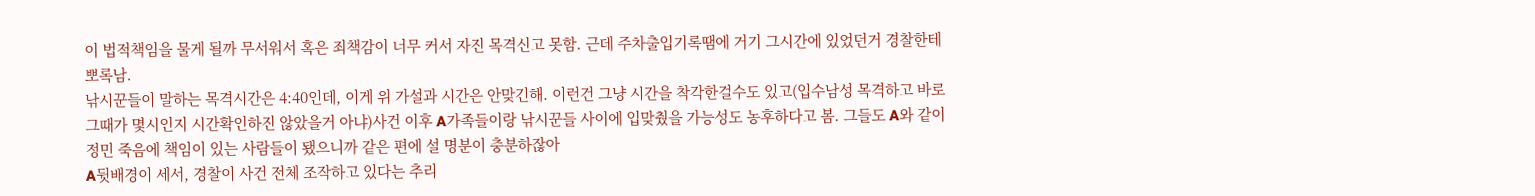이 법적책임을 물게 될까 무서워서 혹은 죄책감이 너무 커서 자진 목격신고 못함. 근데 주차출입기록땜에 거기 그시간에 있었던거 경찰한테 뽀록남.
낚시꾼들이 말하는 목격시간은 4:40인데, 이게 위 가설과 시간은 안맞긴해. 이런건 그냥 시간을 착각한걸수도 있고(입수남성 목격하고 바로 그때가 몇시인지 시간확인하진 않았을거 아냐)사건 이후 A가족들이랑 낚시꾼들 사이에 입맞췄을 가능성도 농후하다고 봄. 그들도 A와 같이 정민 죽음에 책임이 있는 사람들이 됐으니까 같은 편에 설 명분이 충분하잖아
A뒷배경이 세서, 경찰이 사건 전체 조작하고 있다는 추리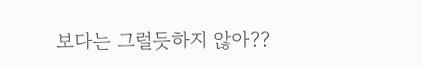보다는 그럴듯하지 않아??